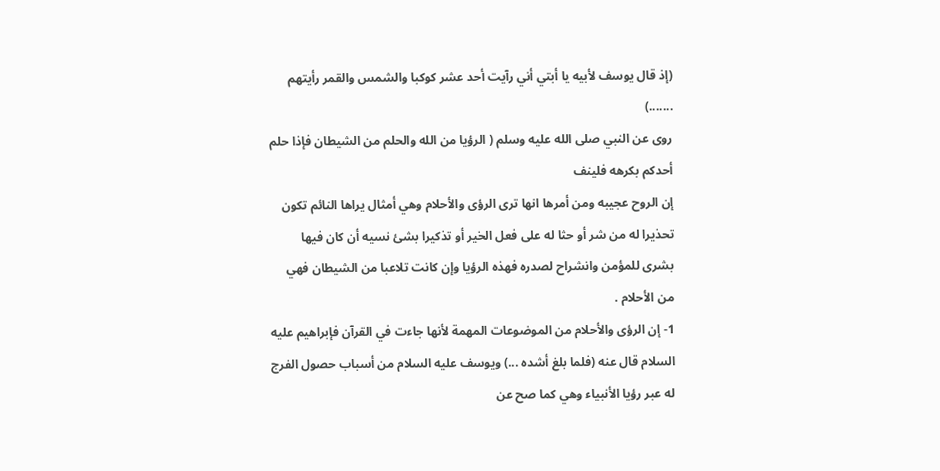(إذ قال يوسف لأبيه يا أبتي أني رآيت أحد عشر كوكبا والشمس والقمر رأيتهم .......)
روى عن النبي صلى الله عليه وسلم ( الرؤيا من الله والحلم من الشيطان فإذا حلم أحدكم بكرهه فلينف
إن الروح عجيبه ومن أمرها انها ترى الرؤى والأحلام وهي أمثال يراها النائم تكون تحذيرا له من شر أو حثا له على فعل الخير أو تذكيرا بشئ نسيه أن كان فيها بشرى للمؤمن وانشراح لصدره فهذه الرؤيا وإن كانت تلاعبا من الشيطان فهي من الأحلام .
1- إن الرؤى والأحلام من الموضوعات المهمة لأنها جاءت في القرآن فإبراهيم عليه السلام قال عنه (فلما بلغ أشده ...) ويوسف عليه السلام من أسباب حصول الفرج له عبر رؤيا الأنبياء وهي كما صح عن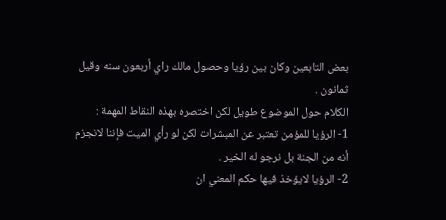بعض التابعين وكان بين رؤيا وحصول مالك راي أربعون سنه وقيل ثمانون .
الكلام حول الموضوع طويل لكن اختصره بهذه النقاط المهمة :
1- الرؤيا للمؤمن تعتبر عن المبشرات لكن لو رأي الميت فإننا لانجزم أنه من الجنة بل نرجو له الخير .
2- الرؤيا لايؤخذ فيها حكم المعني ان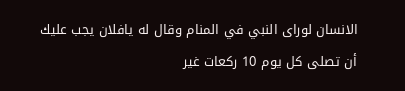الانسان لوراى النبي في المنام وقال له يافلان يجب عليك أن تصلى كل يوم 10 ركعات غير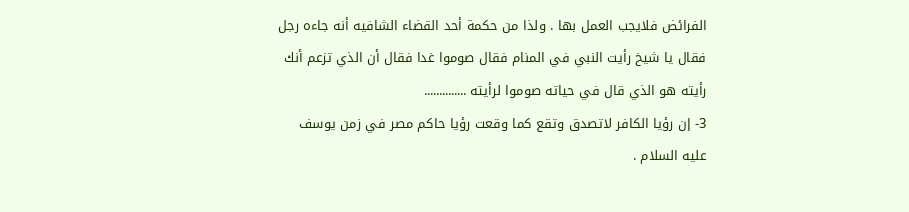الفرائض فلايجب العمل بها . ولذا من حكمة أحد القضاء الشافيه أنه جاءه رجل فقال يا شيخ رأيت النبي في المنام فقال صوموا غدا فقال أن الذي تزعم أنك رأيته هو الذي قال في حياته صوموا لرأيته ..............
3- إن رؤيا الكافر لاتصدق وتقع كما وقعت رؤيا حاكم مصر في زمن يوسف عليه السلام .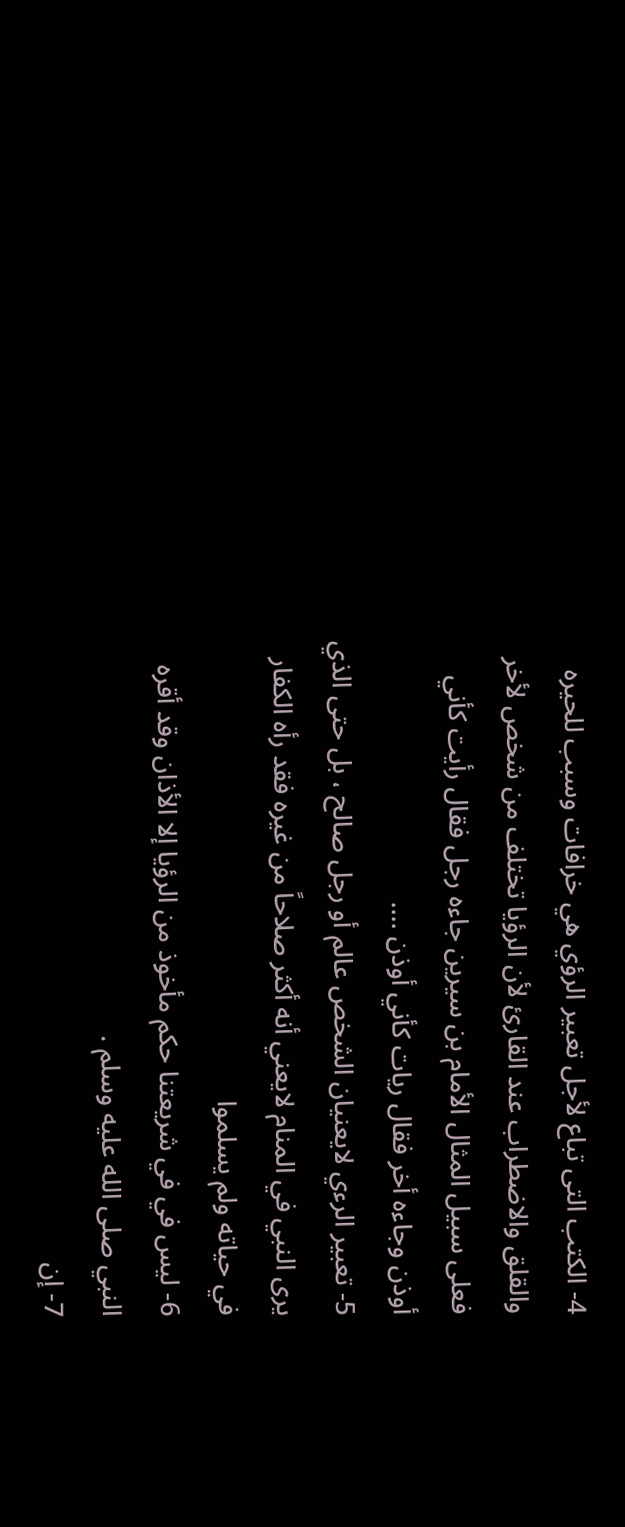4- الكتب التى تباع لأجل تعبير الرؤي هي خرافات وسبب للحيره والقلق والاضطراب عند القارئ لأن الرؤيا تختلف من شخص لأخر فعلى سبيل المثال الأمام بن سيرين جاءه رجل فقال رأيت كأني أوذن وجاءه أخر فقال ريات كأني أوذن ....
5- تعبير الرءي لايعنيان الشخص عالم أو رجل صالح ، بل حتى الذي يرى النبي في المنام لايعني أنه أكثر صلاحاً من غيره فقد رأه الكفار في حياته ولم يسلموا
6- ليس في في شريعتنا حكم مأخوذ من الرؤيا إلا الأذان وقد أقره النبي صلى الله عليه وسلم .
7- إن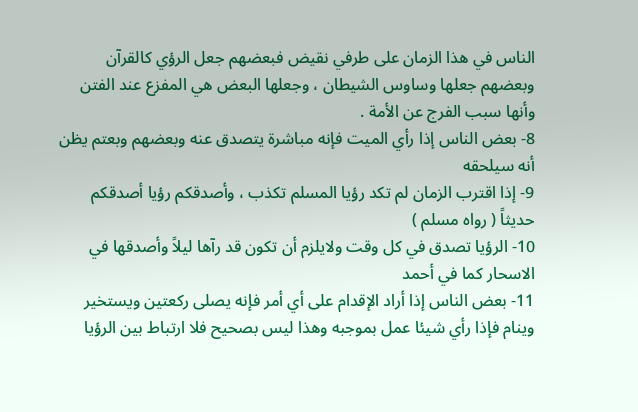الناس في هذا الزمان على طرفي نقيض فبعضهم جعل الرؤي كالقرآن وبعضهم جعلها وساوس الشيطان ، وجعلها البعض هي المفزع عند الفتن وأنها سبب الفرج عن الأمة .
8- بعض الناس إذا رأي الميت فإنه مباشرة يتصدق عنه وبعضهم وبعتم يظن أنه سيلحقه
9- إذا اقترب الزمان لم تكد رؤيا المسلم تكذب ، وأصدقكم رؤيا أصدقكم حديثاً ( رواه مسلم )
10- الرؤيا تصدق في كل وقت ولايلزم أن تكون قد رآها ليلاً وأصدقها في الاسحار كما في أحمد
11- بعض الناس إذا أراد الإقدام على أي أمر فإنه يصلى ركعتين ويستخير وينام فإذا رأي شيئا عمل بموجبه وهذا ليس بصحيح فلا ارتباط بين الرؤيا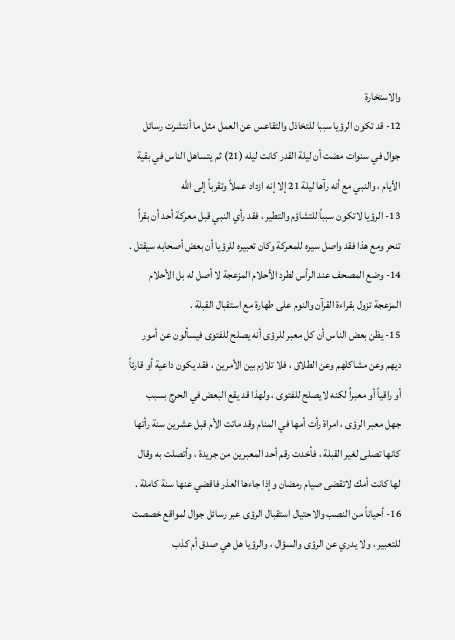والاستخارة
12- قد تكون الرؤيا سببا للتخاذل والتقاعس عن العمل مثل ما أنتشرت رسائل جوال في سنوات مضت أن ليلة القدر كانت ليله (21) ثم يتساهل الناس في بقية الأيام ، والنبي مع أنه رآها ليلة 21 إلا إنه ازداد عملاً وتقرباً إلى الله
13- الرؤيا لاتكون سبباً للتشاؤم والتطير ، فقد رأي النبي قبل معركة أحد أن بقراً تنحر ومع هذا فقد واصل سيره للمعركة وكان تعبيره للرؤيا أن بعض أصحابه سيقتل .
14- وضع المصحف عند الرأس لطرد الأحلام المزعجة لا أصل له بل الأحلام المزعجة تزول بقراءة القرآن والنوم على طهارة مع استقبال القبلة .
15- يظن بعض الناس أن كل معبر للرؤى أنه يصلح للفتوى فيسألون عن أمور ديهم وعن مشاكلهم وعن الطلاق ، فلا تلازم بين الأمرين ، فقد يكون داعية أو قارئاً أو راقياً أو معبراُ لكنه لايصلح للفتوى ، ولهذا قد يقع البعض في الحرج بسبب جهل معبر الرؤى ، امراة رأت أمها في المنام وقد ماتت الأم قبل عشرين سنة رأتها كانها تصلى لغير القبلة ، فأخدت رقم أحد المعبرين من جريدة ، وأتصلت به وقال لها كانت أمك لاتقضى صيام رمضان وإذا جاءها العذر فاقضي عنها سنة كاملة .
16- أحياناً من النصب والاحتيال استقبال الرؤى عبر رسائل جوال لمواقع خصصت للتعبير ، ولا يدري عن الرؤى والسؤال ، والرؤيا هل هي صدق أم كذب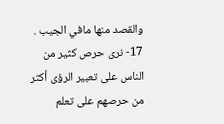والقصد منها مافي الجيب .
17- نرى حرص كثير من الناس على تعبير الرؤى أكثر من حرصهم على تعلم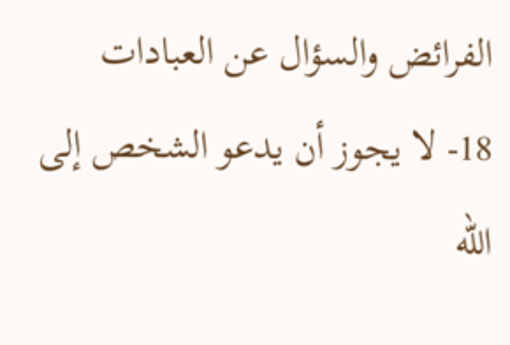الفرائض والسؤال عن العبادات
18- لا يجوز أن يدعو الشخص إلى الله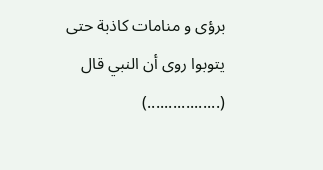برؤى و منامات كاذبة حتى يتوبوا روى أن النبي قال (.................)